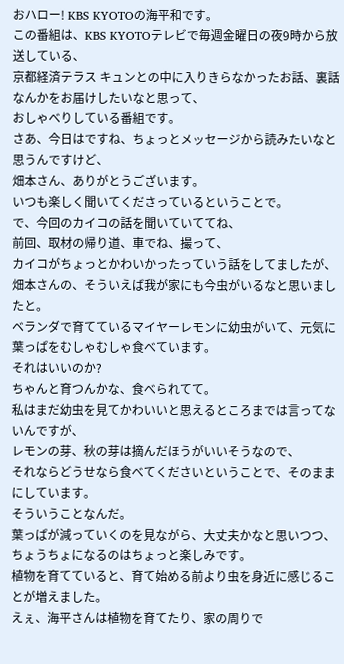おハロー! KBS KYOTOの海平和です。
この番組は、KBS KYOTOテレビで毎週金曜日の夜9時から放送している、
京都経済テラス キュンとの中に入りきらなかったお話、裏話なんかをお届けしたいなと思って、
おしゃべりしている番組です。
さあ、今日はですね、ちょっとメッセージから読みたいなと思うんですけど、
畑本さん、ありがとうございます。
いつも楽しく聞いてくださっているということで。
で、今回のカイコの話を聞いていててね、
前回、取材の帰り道、車でね、撮って、
カイコがちょっとかわいかったっていう話をしてましたが、
畑本さんの、そういえば我が家にも今虫がいるなと思いましたと。
ベランダで育てているマイヤーレモンに幼虫がいて、元気に葉っぱをむしゃむしゃ食べています。
それはいいのか?
ちゃんと育つんかな、食べられてて。
私はまだ幼虫を見てかわいいと思えるところまでは言ってないんですが、
レモンの芽、秋の芽は摘んだほうがいいそうなので、
それならどうせなら食べてくださいということで、そのままにしています。
そういうことなんだ。
葉っぱが減っていくのを見ながら、大丈夫かなと思いつつ、
ちょうちょになるのはちょっと楽しみです。
植物を育てていると、育て始める前より虫を身近に感じることが増えました。
えぇ、海平さんは植物を育てたり、家の周りで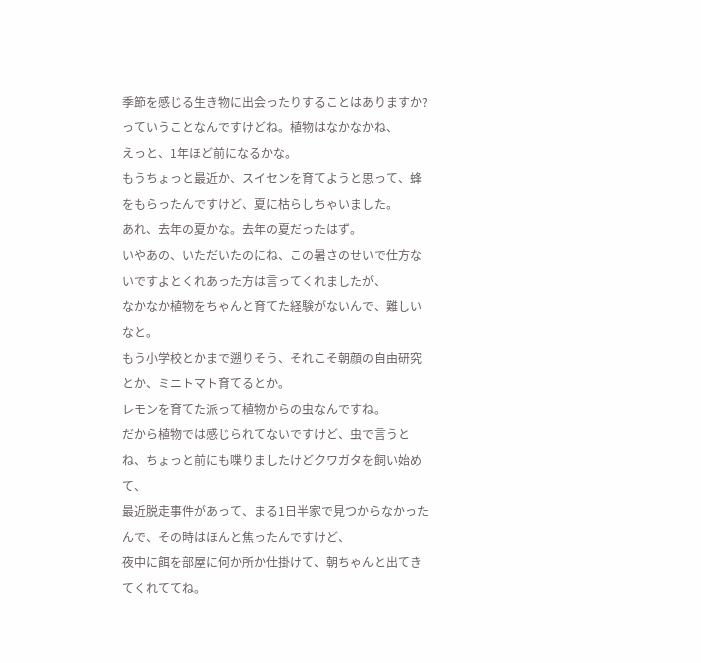季節を感じる生き物に出会ったりすることはありますか?
っていうことなんですけどね。植物はなかなかね、
えっと、1年ほど前になるかな。
もうちょっと最近か、スイセンを育てようと思って、蜂をもらったんですけど、夏に枯らしちゃいました。
あれ、去年の夏かな。去年の夏だったはず。
いやあの、いただいたのにね、この暑さのせいで仕方ないですよとくれあった方は言ってくれましたが、
なかなか植物をちゃんと育てた経験がないんで、難しいなと。
もう小学校とかまで遡りそう、それこそ朝顔の自由研究とか、ミニトマト育てるとか。
レモンを育てた派って植物からの虫なんですね。
だから植物では感じられてないですけど、虫で言うとね、ちょっと前にも喋りましたけどクワガタを飼い始めて、
最近脱走事件があって、まる1日半家で見つからなかったんで、その時はほんと焦ったんですけど、
夜中に餌を部屋に何か所か仕掛けて、朝ちゃんと出てきてくれててね。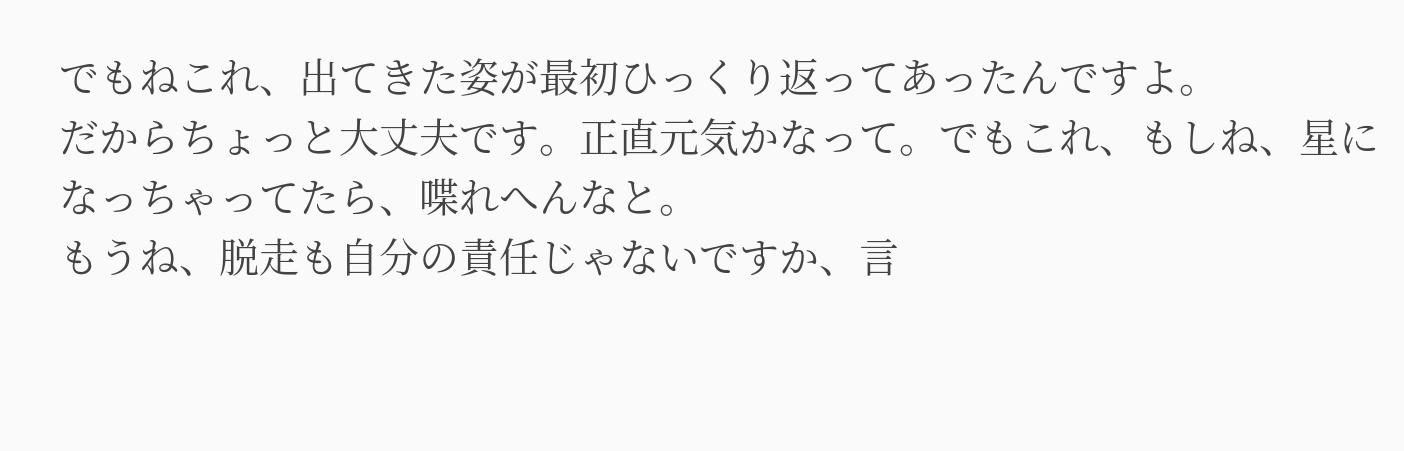でもねこれ、出てきた姿が最初ひっくり返ってあったんですよ。
だからちょっと大丈夫です。正直元気かなって。でもこれ、もしね、星になっちゃってたら、喋れへんなと。
もうね、脱走も自分の責任じゃないですか、言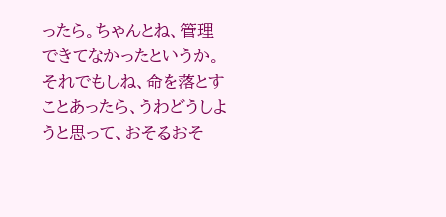ったら。ちゃんとね、管理できてなかったというか。
それでもしね、命を落とすことあったら、うわどうしようと思って、おそるおそ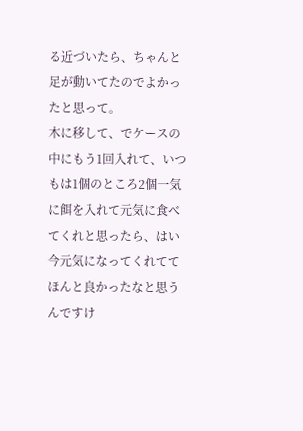る近づいたら、ちゃんと足が動いてたのでよかったと思って。
木に移して、でケースの中にもう1回入れて、いつもは1個のところ2個一気に餌を入れて元気に食べてくれと思ったら、はい今元気になってくれててほんと良かったなと思うんですけ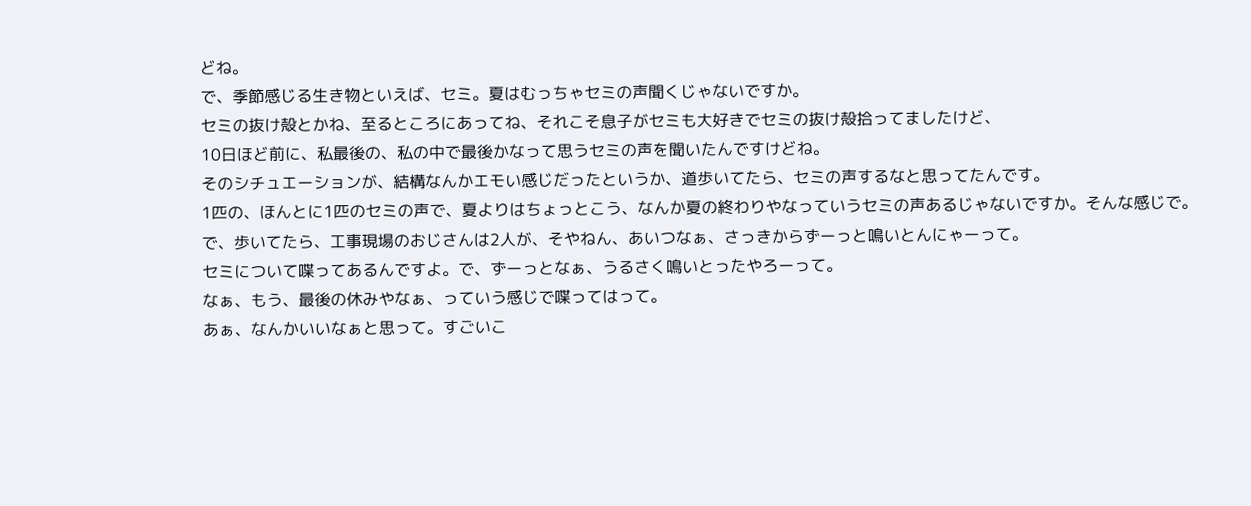どね。
で、季節感じる生き物といえば、セミ。夏はむっちゃセミの声聞くじゃないですか。
セミの抜け殻とかね、至るところにあってね、それこそ息子がセミも大好きでセミの抜け殻拾ってましたけど、
10日ほど前に、私最後の、私の中で最後かなって思うセミの声を聞いたんですけどね。
そのシチュエーションが、結構なんかエモい感じだったというか、道歩いてたら、セミの声するなと思ってたんです。
1匹の、ほんとに1匹のセミの声で、夏よりはちょっとこう、なんか夏の終わりやなっていうセミの声あるじゃないですか。そんな感じで。
で、歩いてたら、工事現場のおじさんは2人が、そやねん、あいつなぁ、さっきからずーっと鳴いとんにゃーって。
セミについて喋ってあるんですよ。で、ずーっとなぁ、うるさく鳴いとったやろーって。
なぁ、もう、最後の休みやなぁ、っていう感じで喋ってはって。
あぁ、なんかいいなぁと思って。すごいこ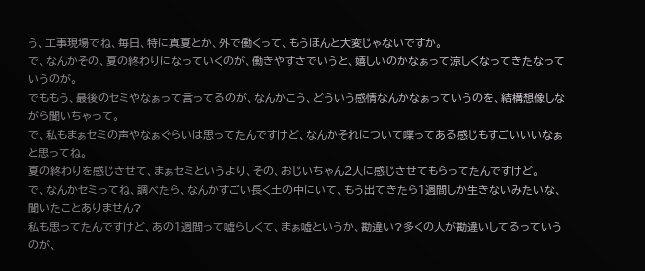う、工事現場でね、毎日、特に真夏とか、外で働くって、もうほんと大変じゃないですか。
で、なんかその、夏の終わりになっていくのが、働きやすさでいうと、嬉しいのかなぁって涼しくなってきたなっていうのが。
でももう、最後のセミやなぁって言ってるのが、なんかこう、どういう感情なんかなぁっていうのを、結構想像しながら聞いちゃって。
で、私もまぁセミの声やなぁぐらいは思ってたんですけど、なんかそれについて喋ってある感じもすごいいいなぁと思ってね。
夏の終わりを感じさせて、まぁセミというより、その、おじいちゃん2人に感じさせてもらってたんですけど。
で、なんかセミってね、調べたら、なんかすごい長く土の中にいて、もう出てきたら1週間しか生きないみたいな、聞いたことありません?
私も思ってたんですけど、あの1週間って嘘らしくて、まぁ嘘というか、勘違い?多くの人が勘違いしてるっていうのが、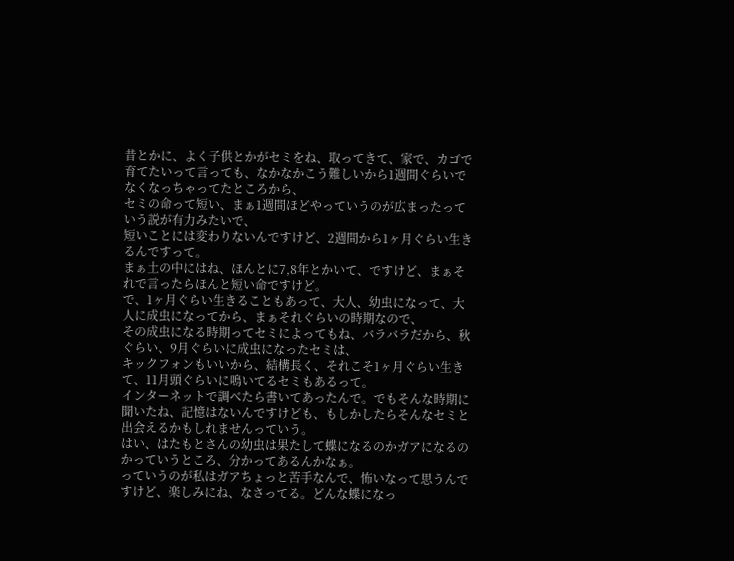昔とかに、よく子供とかがセミをね、取ってきて、家で、カゴで育てたいって言っても、なかなかこう難しいから1週間ぐらいでなくなっちゃってたところから、
セミの命って短い、まぁ1週間ほどやっていうのが広まったっていう説が有力みたいで、
短いことには変わりないんですけど、2週間から1ヶ月ぐらい生きるんですって。
まぁ土の中にはね、ほんとに7,8年とかいて、ですけど、まぁそれで言ったらほんと短い命ですけど。
で、1ヶ月ぐらい生きることもあって、大人、幼虫になって、大人に成虫になってから、まぁそれぐらいの時期なので、
その成虫になる時期ってセミによってもね、バラバラだから、秋ぐらい、9月ぐらいに成虫になったセミは、
キックフォンもいいから、結構長く、それこそ1ヶ月ぐらい生きて、11月頭ぐらいに鳴いてるセミもあるって。
インターネットで調べたら書いてあったんで。でもそんな時期に聞いたね、記憶はないんですけども、もしかしたらそんなセミと出会えるかもしれませんっていう。
はい、はたもとさんの幼虫は果たして蝶になるのかガアになるのかっていうところ、分かってあるんかなぁ。
っていうのが私はガアちょっと苦手なんで、怖いなって思うんですけど、楽しみにね、なさってる。どんな蝶になっ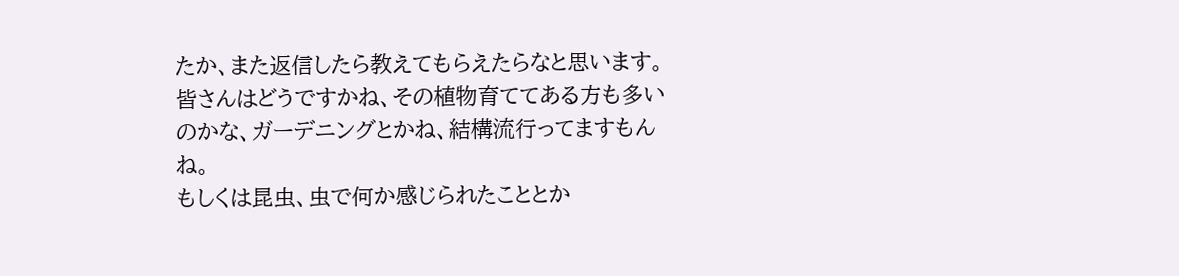たか、また返信したら教えてもらえたらなと思います。
皆さんはどうですかね、その植物育ててある方も多いのかな、ガーデニングとかね、結構流行ってますもんね。
もしくは昆虫、虫で何か感じられたこととか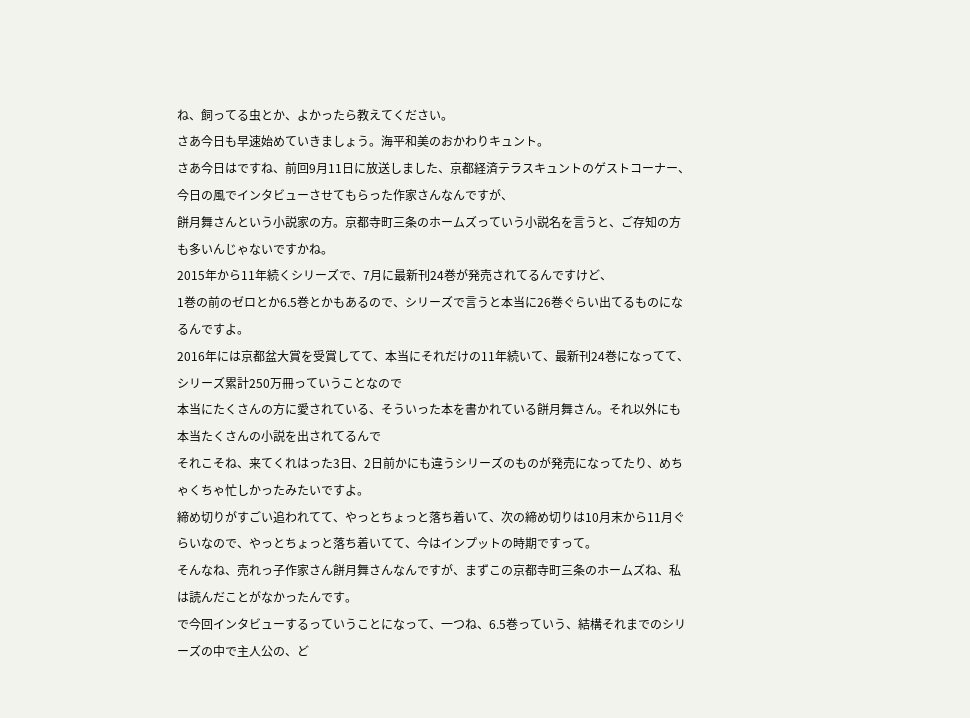ね、飼ってる虫とか、よかったら教えてください。
さあ今日も早速始めていきましょう。海平和美のおかわりキュント。
さあ今日はですね、前回9月11日に放送しました、京都経済テラスキュントのゲストコーナー、今日の風でインタビューさせてもらった作家さんなんですが、
餅月舞さんという小説家の方。京都寺町三条のホームズっていう小説名を言うと、ご存知の方も多いんじゃないですかね。
2015年から11年続くシリーズで、7月に最新刊24巻が発売されてるんですけど、
1巻の前のゼロとか6.5巻とかもあるので、シリーズで言うと本当に26巻ぐらい出てるものになるんですよ。
2016年には京都盆大賞を受賞してて、本当にそれだけの11年続いて、最新刊24巻になってて、シリーズ累計250万冊っていうことなので
本当にたくさんの方に愛されている、そういった本を書かれている餅月舞さん。それ以外にも本当たくさんの小説を出されてるんで
それこそね、来てくれはった3日、2日前かにも違うシリーズのものが発売になってたり、めちゃくちゃ忙しかったみたいですよ。
締め切りがすごい追われてて、やっとちょっと落ち着いて、次の締め切りは10月末から11月ぐらいなので、やっとちょっと落ち着いてて、今はインプットの時期ですって。
そんなね、売れっ子作家さん餅月舞さんなんですが、まずこの京都寺町三条のホームズね、私は読んだことがなかったんです。
で今回インタビューするっていうことになって、一つね、6.5巻っていう、結構それまでのシリーズの中で主人公の、ど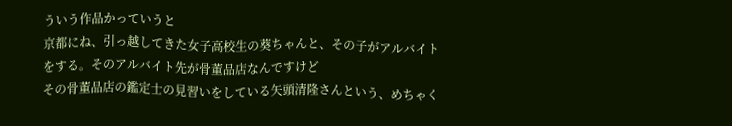ういう作品かっていうと
京都にね、引っ越してきた女子高校生の葵ちゃんと、その子がアルバイトをする。そのアルバイト先が骨董品店なんですけど
その骨董品店の鑑定士の見習いをしている矢頭清隆さんという、めちゃく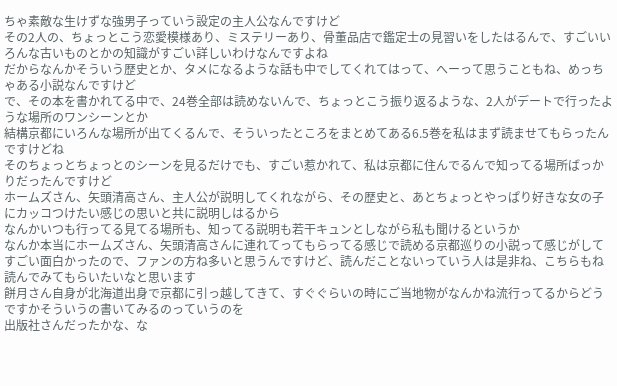ちゃ素敵な生けずな強男子っていう設定の主人公なんですけど
その2人の、ちょっとこう恋愛模様あり、ミステリーあり、骨董品店で鑑定士の見習いをしたはるんで、すごいいろんな古いものとかの知識がすごい詳しいわけなんですよね
だからなんかそういう歴史とか、タメになるような話も中でしてくれてはって、へーって思うこともね、めっちゃある小説なんですけど
で、その本を書かれてる中で、24巻全部は読めないんで、ちょっとこう振り返るような、2人がデートで行ったような場所のワンシーンとか
結構京都にいろんな場所が出てくるんで、そういったところをまとめてある6.5巻を私はまず読ませてもらったんですけどね
そのちょっとちょっとのシーンを見るだけでも、すごい惹かれて、私は京都に住んでるんで知ってる場所ばっかりだったんですけど
ホームズさん、矢頭清高さん、主人公が説明してくれながら、その歴史と、あとちょっとやっぱり好きな女の子にカッコつけたい感じの思いと共に説明しはるから
なんかいつも行ってる見てる場所も、知ってる説明も若干キュンとしながら私も聞けるというか
なんか本当にホームズさん、矢頭清高さんに連れてってもらってる感じで読める京都巡りの小説って感じがして
すごい面白かったので、ファンの方ね多いと思うんですけど、読んだことないっていう人は是非ね、こちらもね読んでみてもらいたいなと思います
餅月さん自身が北海道出身で京都に引っ越してきて、すぐぐらいの時にご当地物がなんかね流行ってるからどうですかそういうの書いてみるのっていうのを
出版社さんだったかな、な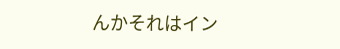んかそれはイン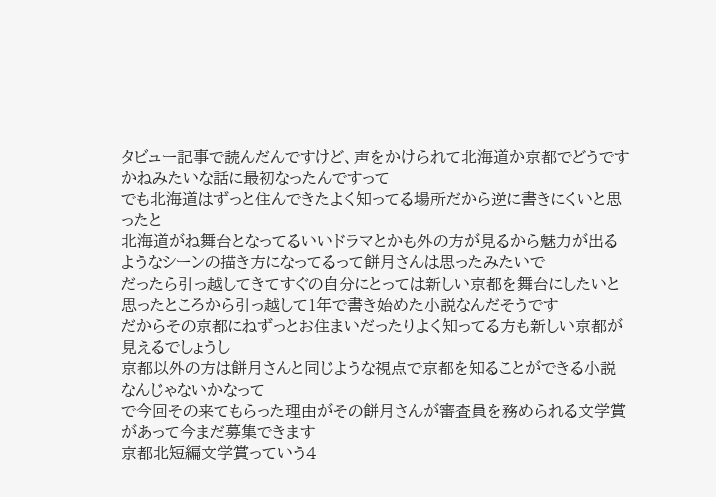タビュー記事で読んだんですけど、声をかけられて北海道か京都でどうですかねみたいな話に最初なったんですって
でも北海道はずっと住んできたよく知ってる場所だから逆に書きにくいと思ったと
北海道がね舞台となってるいいドラマとかも外の方が見るから魅力が出るようなシーンの描き方になってるって餅月さんは思ったみたいで
だったら引っ越してきてすぐの自分にとっては新しい京都を舞台にしたいと思ったところから引っ越して1年で書き始めた小説なんだそうです
だからその京都にねずっとお住まいだったりよく知ってる方も新しい京都が見えるでしょうし
京都以外の方は餅月さんと同じような視点で京都を知ることができる小説なんじゃないかなって
で今回その来てもらった理由がその餅月さんが審査員を務められる文学賞があって今まだ募集できます
京都北短編文学賞っていう4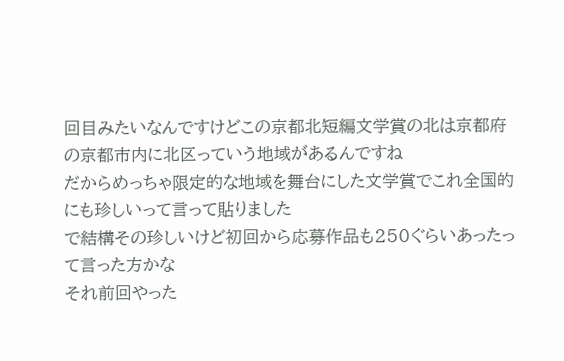回目みたいなんですけどこの京都北短編文学賞の北は京都府の京都市内に北区っていう地域があるんですね
だからめっちゃ限定的な地域を舞台にした文学賞でこれ全国的にも珍しいって言って貼りました
で結構その珍しいけど初回から応募作品も250ぐらいあったって言った方かな
それ前回やった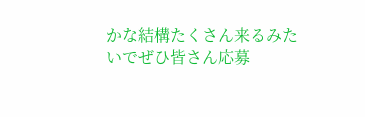かな結構たくさん来るみたいでぜひ皆さん応募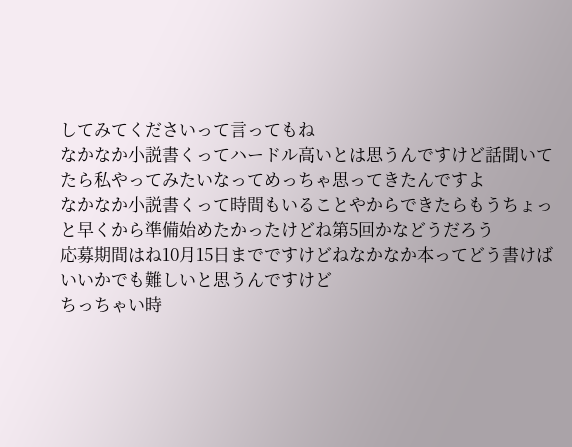してみてくださいって言ってもね
なかなか小説書くってハードル高いとは思うんですけど話聞いてたら私やってみたいなってめっちゃ思ってきたんですよ
なかなか小説書くって時間もいることやからできたらもうちょっと早くから準備始めたかったけどね第5回かなどうだろう
応募期間はね10月15日までですけどねなかなか本ってどう書けばいいかでも難しいと思うんですけど
ちっちゃい時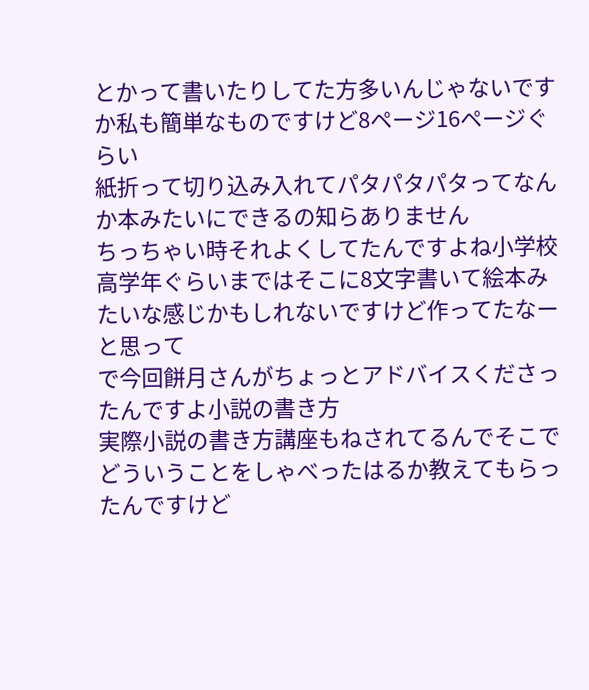とかって書いたりしてた方多いんじゃないですか私も簡単なものですけど8ページ16ページぐらい
紙折って切り込み入れてパタパタパタってなんか本みたいにできるの知らありません
ちっちゃい時それよくしてたんですよね小学校高学年ぐらいまではそこに8文字書いて絵本みたいな感じかもしれないですけど作ってたなーと思って
で今回餅月さんがちょっとアドバイスくださったんですよ小説の書き方
実際小説の書き方講座もねされてるんでそこでどういうことをしゃべったはるか教えてもらったんですけど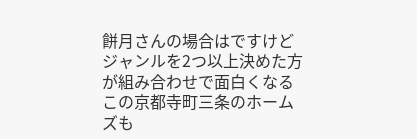餅月さんの場合はですけどジャンルを2つ以上決めた方が組み合わせで面白くなる
この京都寺町三条のホームズも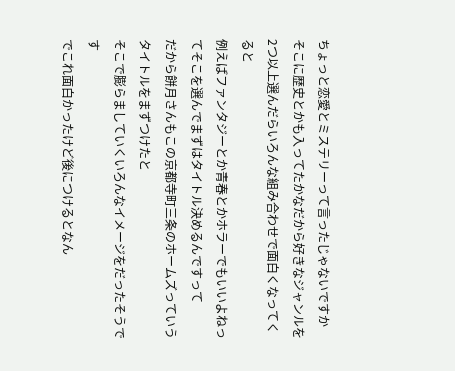ちょっと恋愛とミステリーって言ったじゃないですか
そこに歴史とかも入ってたかなだから好きなジャンルを2つ以上選んだらいろんな組み合わせで面白くなってくると
例えばファンタジーとか青春とかホラーでもいいよねってそこを選んでまずはタイトル決めるんですって
だから餅月さんもこの京都寺町三条のホームズっていうタイトルをまずつけたと
そこで膨らましていくいろんなイメージをだったそうです
でこれ面白かったけど後につけるとなん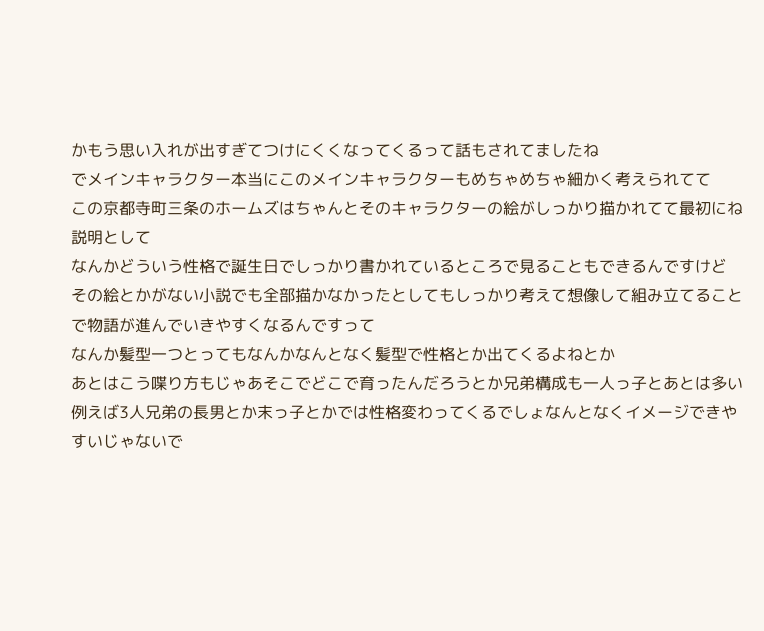かもう思い入れが出すぎてつけにくくなってくるって話もされてましたね
でメインキャラクター本当にこのメインキャラクターもめちゃめちゃ細かく考えられてて
この京都寺町三条のホームズはちゃんとそのキャラクターの絵がしっかり描かれてて最初にね説明として
なんかどういう性格で誕生日でしっかり書かれているところで見ることもできるんですけど
その絵とかがない小説でも全部描かなかったとしてもしっかり考えて想像して組み立てることで物語が進んでいきやすくなるんですって
なんか髪型一つとってもなんかなんとなく髪型で性格とか出てくるよねとか
あとはこう喋り方もじゃあそこでどこで育ったんだろうとか兄弟構成も一人っ子とあとは多い
例えば3人兄弟の長男とか末っ子とかでは性格変わってくるでしょなんとなくイメージできやすいじゃないで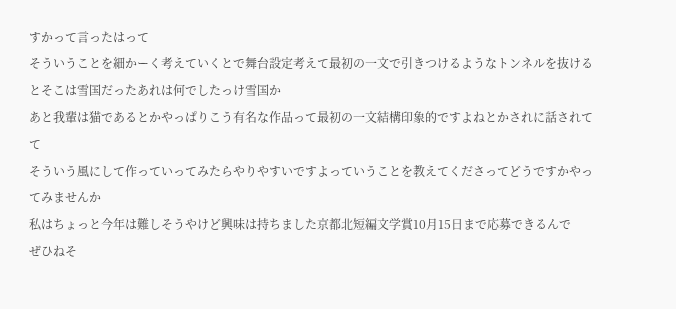すかって言ったはって
そういうことを細かーく考えていくとで舞台設定考えて最初の一文で引きつけるようなトンネルを抜けるとそこは雪国だったあれは何でしたっけ雪国か
あと我輩は猫であるとかやっぱりこう有名な作品って最初の一文結構印象的ですよねとかされに話されてて
そういう風にして作っていってみたらやりやすいですよっていうことを教えてくださってどうですかやってみませんか
私はちょっと今年は難しそうやけど興味は持ちました京都北短編文学賞10月15日まで応募できるんで
ぜひねそ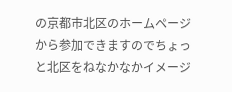の京都市北区のホームページから参加できますのでちょっと北区をねなかなかイメージ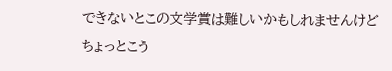できないとこの文学賞は難しいかもしれませんけど
ちょっとこう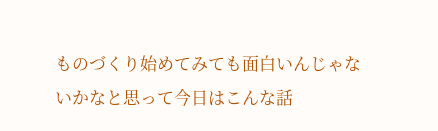ものづくり始めてみても面白いんじゃないかなと思って今日はこんな話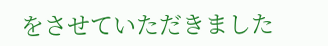をさせていただきました